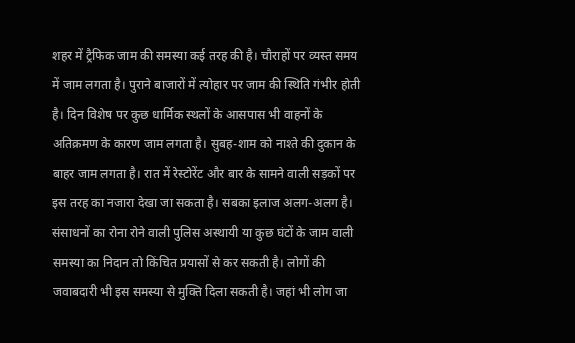शहर में ट्रैफिक जाम की समस्या कई तरह की है। चौराहों पर व्यस्त समय में जाम लगता है। पुराने बाजारों में त्योहार पर जाम की स्थिति गंभीर होती है। दिन विशेष पर कुछ धार्मिक स्थलों के आसपास भी वाहनों के अतिक्रमण के कारण जाम लगता है। सुबह-शाम को नाश्ते की दुकान के बाहर जाम लगता है। रात में रेस्टोरेंट और बार के सामने वाली सड़कों पर इस तरह का नजारा देखा जा सकता है। सबका इलाज अलग-अलग है। संसाधनों का रोना रोने वाली पुलिस अस्थायी या कुछ घंटों के जाम वाली समस्या का निदान तो किंचित प्रयासों से कर सकती है। लोगों की जवाबदारी भी इस समस्या से मुक्ति दिला सकती है। जहां भी लोग जा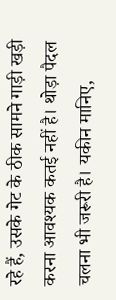रहे हैं, उसके गेट के ठीक सामने गाड़ी खड़ी करना आवश्यक कतई नहीं है। थोड़ा पैदल चलना भी जरूरी है। यकीन मानिए,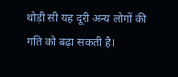थोड़ी सी यह दूरी अन्य लोगों की गति को बढ़ा सकती है।